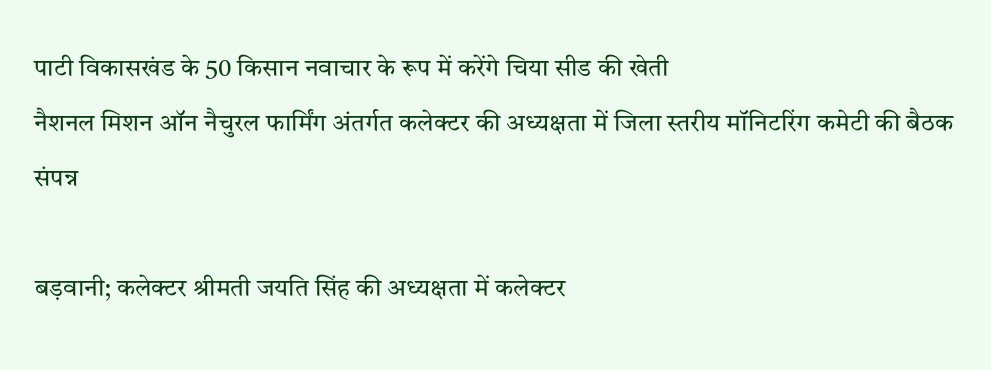पाटी विकासखंड के 50 किसान नवाचार के रूप में करेंगे चिया सीड की खेती
नैशनल मिशन ऑन नैचुरल फार्मिंग अंतर्गत कलेक्टर की अध्यक्षता में जिला स्तरीय मॉनिटरिंग कमेटी की बैठक संपन्न

बड़वानी; कलेक्टर श्रीमती जयति सिंह की अध्यक्षता में कलेक्टर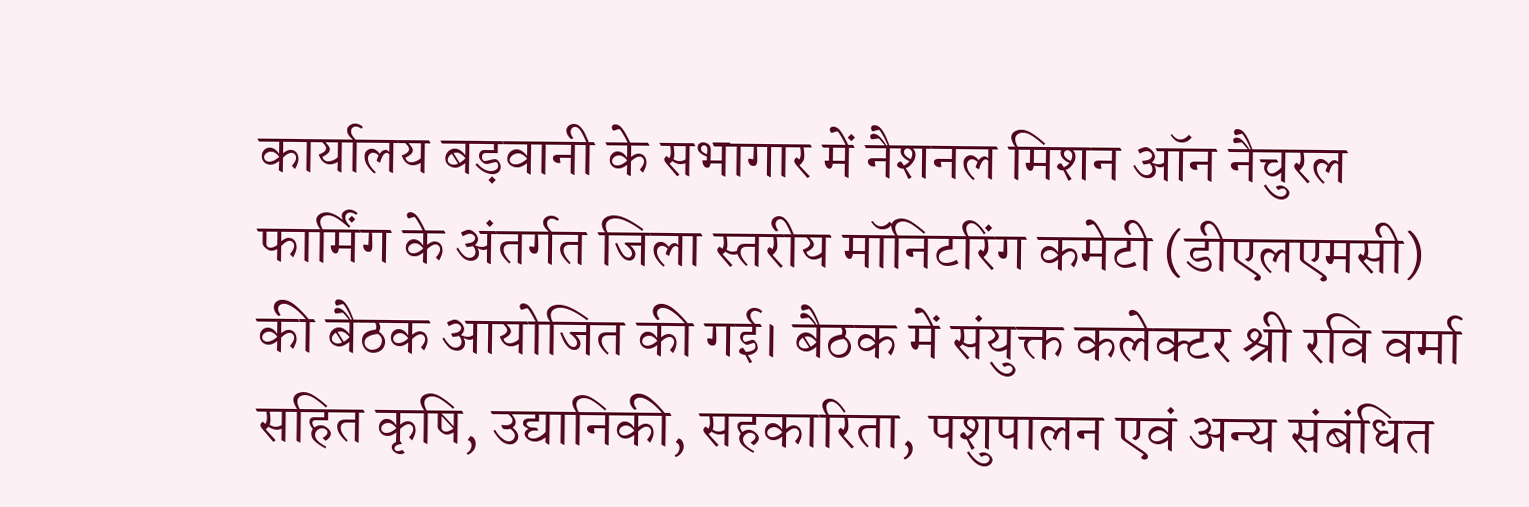कार्यालय बड़वानी के सभागार में नैशनल मिशन ऑन नैचुरल फार्मिंग के अंतर्गत जिला स्तरीय मॉनिटरिंग कमेटी (डीएलएमसी) की बैठक आयोजित की गई। बैठक में संयुक्त कलेक्टर श्री रवि वर्मा सहित कृषि, उद्यानिकी, सहकारिता, पशुपालन एवं अन्य संबंधित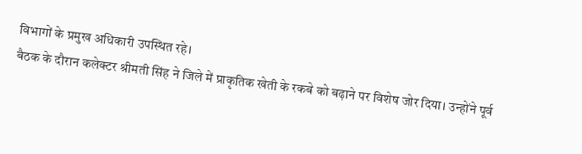विभागों के प्रमुख अधिकारी उपस्थित रहे।
बैठक के दौरान कलेक्टर श्रीमती सिंह ने जिले में प्राकृतिक खेती के रकबे को बढ़ाने पर विशेष जोर दिया। उन्होंने पूर्व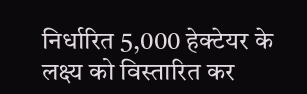निर्धारित 5,000 हेक्टेयर के लक्ष्य को विस्तारित कर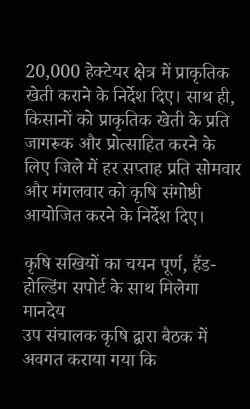20,000 हेक्टेयर क्षेत्र में प्राकृतिक खेती कराने के निर्देश दिए। साथ ही, किसानों को प्राकृतिक खेती के प्रति जागरूक और प्रोत्साहित करने के लिए जिले में हर सप्ताह प्रति सोमवार और मंगलवार को कृषि संगोष्ठी आयोजित करने के निर्देश दिए।

कृषि सखियों का चयन पूर्ण, हैंड-होल्डिंग सपोर्ट के साथ मिलेगा मानदेय
उप संचालक कृषि द्वारा बैठक में अवगत कराया गया कि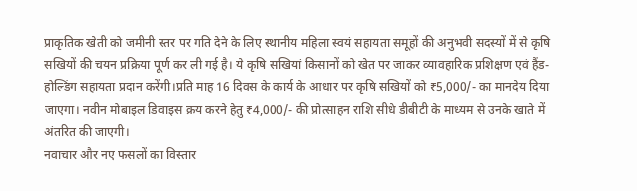प्राकृतिक खेती को जमीनी स्तर पर गति देने के लिए स्थानीय महिला स्वयं सहायता समूहों की अनुभवी सदस्यों में से कृषि सखियों की चयन प्रक्रिया पूर्ण कर ली गई है। ये कृषि सखियां किसानों को खेत पर जाकर व्यावहारिक प्रशिक्षण एवं हैंड-होल्डिंग सहायता प्रदान करेंगी।प्रति माह 16 दिवस के कार्य के आधार पर कृषि सखियों को ₹5,000/- का मानदेय दिया जाएगा। नवीन मोबाइल डिवाइस क्रय करने हेतु ₹4,000/- की प्रोत्साहन राशि सीधे डीबीटी के माध्यम से उनके खाते में अंतरित की जाएगी।
नवाचार और नए फसलों का विस्तार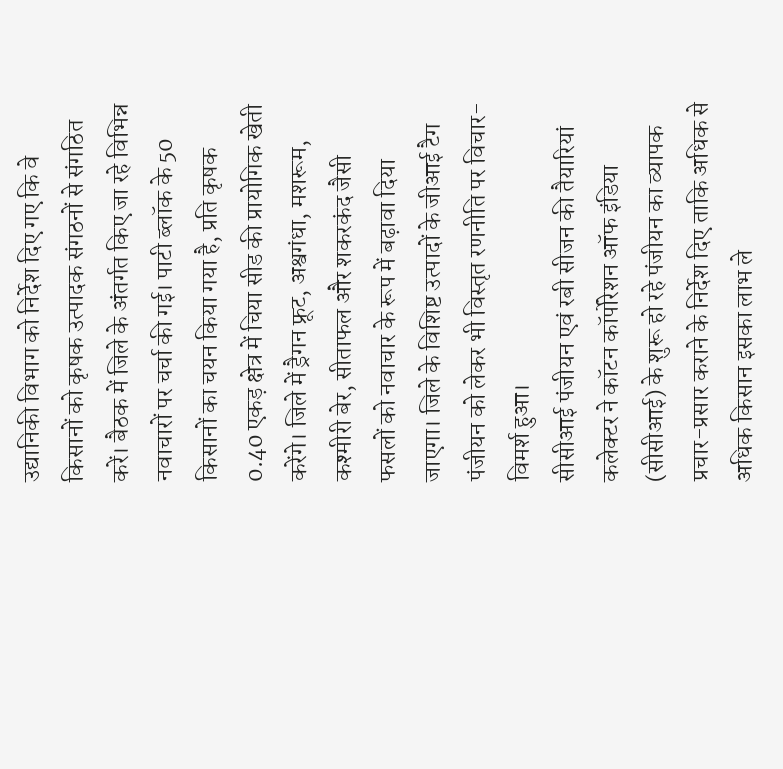उद्यानिकी विभाग को निर्देश दिए गए कि वे किसानों को कृषक उत्पादक संगठनों से संगठित करें। बैठक में जिले के अंतर्गत किए जा रहे विभिन्न नवाचारों पर चर्चा की गई। पाटी ब्लॉक के 50 किसानों का चयन किया गया है, प्रति कृषक 0.40 एकड़ क्षेत्र में चिया सीड की प्रायोगिक खेती करेंगे। जिले में ड्रैगन फ्रूट, अश्वगंधा, मशरूम, कश्मीरी बेर, सीताफल और शकरकंद जैसी फसलों को नवाचार के रूप में बढ़ावा दिया जाएगा। जिले के विशिष्ट उत्पादों के जीआई टैग पंजीयन को लेकर भी विस्तृत रणनीति पर विचार-विमर्श हुआ।
सीसीआई पंजीयन एवं रबी सीजन की तैयारियां
कलेक्टर ने कॉटन कॉर्पोरेशन ऑफ इंडिया (सीसीआई) के शुरू हो रहे पंजीयन का व्यापक प्रचार-प्रसार कराने के निर्देश दिए ताकि अधिक से अधिक किसान इसका लाभ ले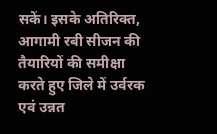सकें। इसके अतिरिक्त, आगामी रबी सीजन की तैयारियों की समीक्षा करते हुए जिले में उर्वरक एवं उन्नत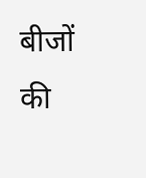बीजों की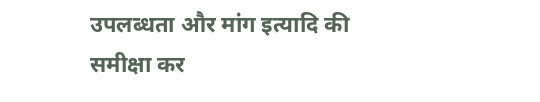उपलब्धता और मांग इत्यादि की समीक्षा कर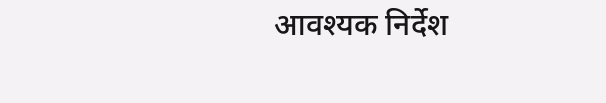आवश्यक निर्देश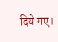दिये गए।